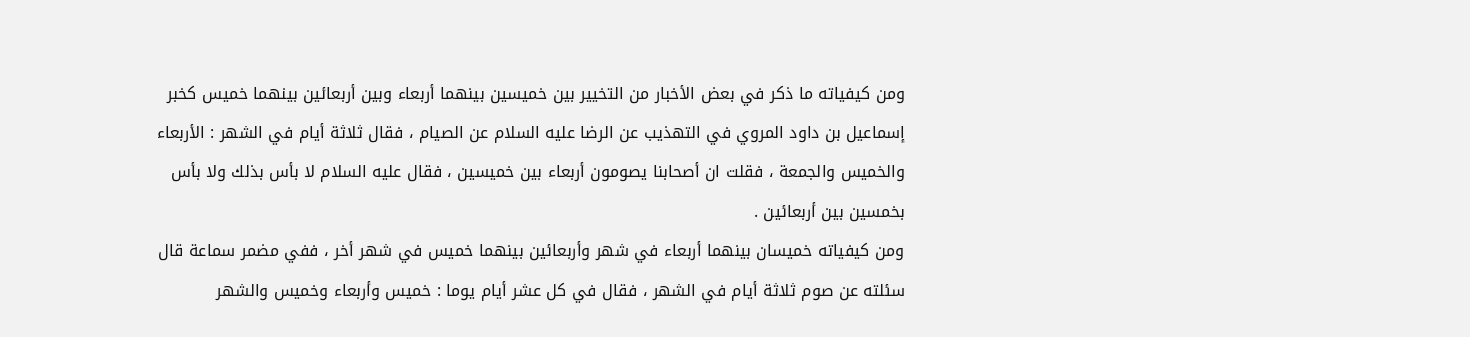ومن كيفياته ما ذكر في بعض الأخبار من التخيير بين خميسين بينهما أربعاء وبين أربعائين بينهما خميس كخبر إسماعيل بن داود المروي في التهذيب عن الرضا عليه السلام عن الصيام ، فقال ثلاثة أيام في الشهر : الأربعاء والخميس والجمعة ، فقلت ان أصحابنا يصومون أربعاء بين خميسين ، فقال عليه السلام لا بأس بذلك ولا بأس بخمسين بين أربعائين .
ومن كيفياته خميسان بينهما أربعاء في شهر وأربعائين بينهما خميس في شهر أخر ، ففي مضمر سماعة قال سئلته عن صوم ثلاثة أيام في الشهر ، فقال في كل عشر أيام يوما : خميس وأربعاء وخميس والشهر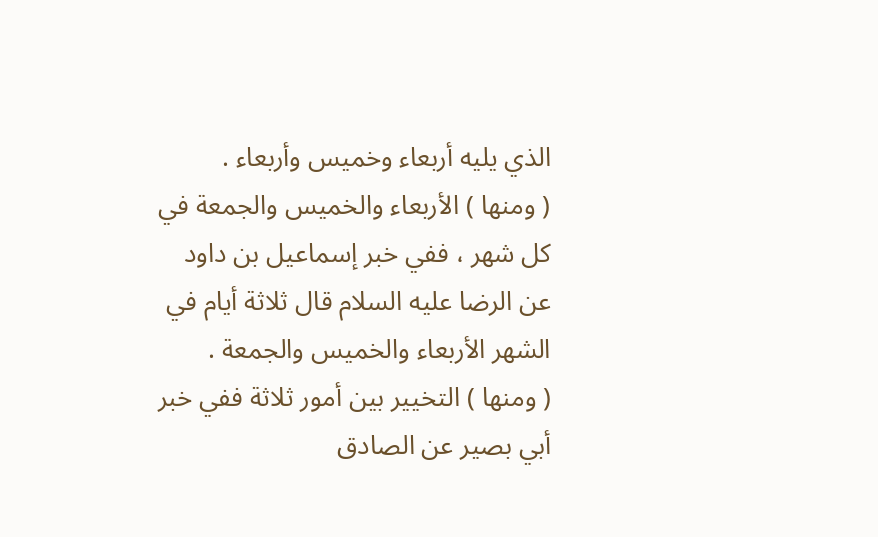الذي يليه أربعاء وخميس وأربعاء .
( ومنها ) الأربعاء والخميس والجمعة في كل شهر ، ففي خبر إسماعيل بن داود عن الرضا عليه السلام قال ثلاثة أيام في الشهر الأربعاء والخميس والجمعة .
( ومنها ) التخيير بين أمور ثلاثة ففي خبر أبي بصير عن الصادق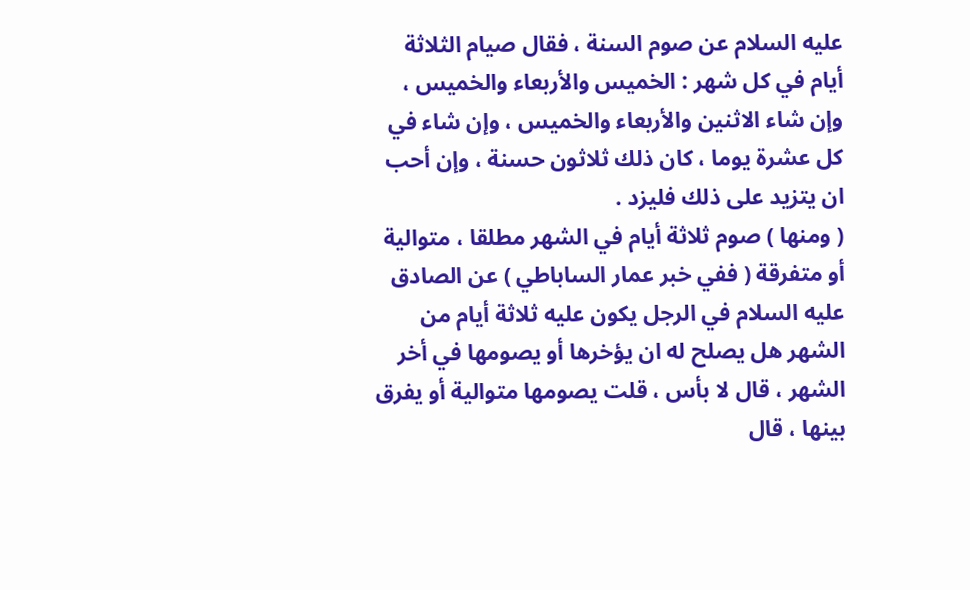عليه السلام عن صوم السنة ، فقال صيام الثلاثة أيام في كل شهر : الخميس والأربعاء والخميس ، وإن شاء الاثنين والأربعاء والخميس ، وإن شاء في كل عشرة يوما ، كان ذلك ثلاثون حسنة ، وإن أحب ان يتزيد على ذلك فليزد .
( ومنها ) صوم ثلاثة أيام في الشهر مطلقا ، متوالية أو متفرقة ( ففي خبر عمار الساباطي ) عن الصادق عليه السلام في الرجل يكون عليه ثلاثة أيام من الشهر هل يصلح له ان يؤخرها أو يصومها في أخر الشهر ، قال لا بأس ، قلت يصومها متوالية أو يفرق بينها ، قال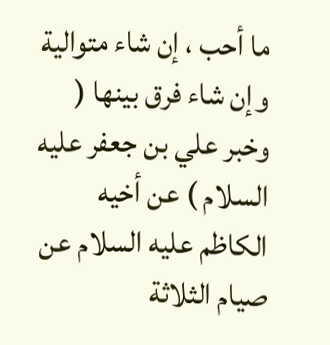ما أحب ، إن شاء متوالية وإن شاء فرق بينها ( وخبر علي بن جعفر عليه السلام ) عن أخيه الكاظم عليه السلام عن صيام الثلاثة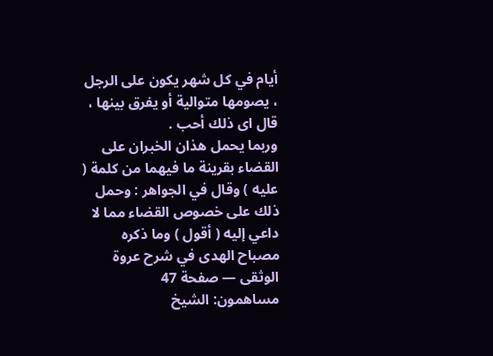أيام في كل شهر يكون على الرجل ، يصومها متوالية أو يفرق بينها ، قال اى ذلك أحب .
وربما يحمل هذان الخبران على القضاء بقرينة ما فيهما من كلمة ( عليه ) وقال في الجواهر : وحمل ذلك على خصوص القضاء مما لا داعي إليه ( أقول ) وما ذكره
مصباح الهدى في شرح عروة الوثقى — صفحة 47
مساهمون: الشيخ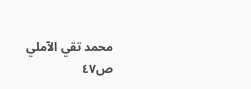محمد تقي الآملي
ص٤٧